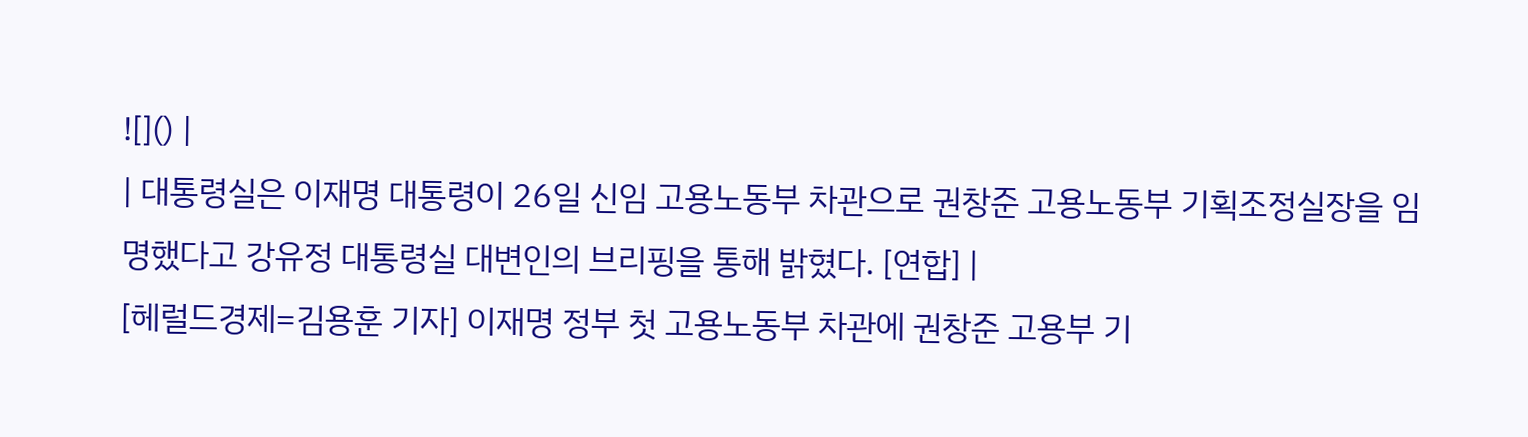![]() |
| 대통령실은 이재명 대통령이 26일 신임 고용노동부 차관으로 권창준 고용노동부 기획조정실장을 임명했다고 강유정 대통령실 대변인의 브리핑을 통해 밝혔다. [연합] |
[헤럴드경제=김용훈 기자] 이재명 정부 첫 고용노동부 차관에 권창준 고용부 기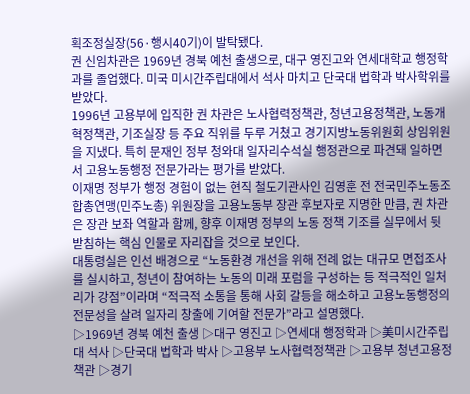획조정실장(56·행시40기)이 발탁됐다.
권 신임차관은 1969년 경북 예천 출생으로, 대구 영진고와 연세대학교 행정학과를 졸업했다. 미국 미시간주립대에서 석사 마치고 단국대 법학과 박사학위를 받았다.
1996년 고용부에 입직한 권 차관은 노사협력정책관, 청년고용정책관, 노동개혁정책관, 기조실장 등 주요 직위를 두루 거쳤고 경기지방노동위원회 상임위원을 지냈다. 특히 문재인 정부 청와대 일자리수석실 행정관으로 파견돼 일하면서 고용노동행정 전문가라는 평가를 받았다.
이재명 정부가 행정 경험이 없는 현직 철도기관사인 김영훈 전 전국민주노동조합총연맹(민주노총) 위원장을 고용노동부 장관 후보자로 지명한 만큼, 권 차관은 장관 보좌 역할과 함께, 향후 이재명 정부의 노동 정책 기조를 실무에서 뒷받침하는 핵심 인물로 자리잡을 것으로 보인다.
대통령실은 인선 배경으로 “노동환경 개선을 위해 전례 없는 대규모 면접조사를 실시하고, 청년이 참여하는 노동의 미래 포럼을 구성하는 등 적극적인 일처리가 강점”이라며 “적극적 소통을 통해 사회 갈등을 해소하고 고용노동행정의 전문성을 살려 일자리 창출에 기여할 전문가”라고 설명했다.
▷1969년 경북 예천 출생 ▷대구 영진고 ▷연세대 행정학과 ▷美미시간주립대 석사 ▷단국대 법학과 박사 ▷고용부 노사협력정책관 ▷고용부 청년고용정책관 ▷경기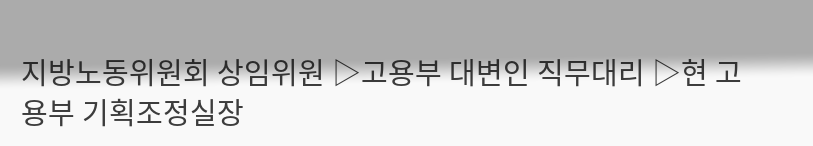지방노동위원회 상임위원 ▷고용부 대변인 직무대리 ▷현 고용부 기획조정실장